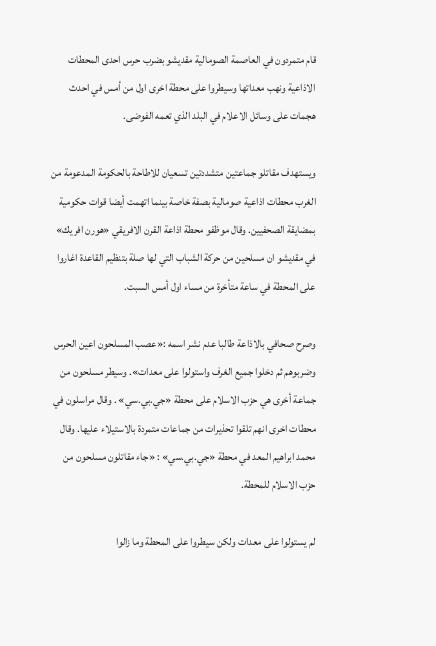قام متمردون في العاصمة الصومالية مقديشو بضرب حرس احدى المحطات الاذاعية ونهب معداتها وسيطروا على محطة اخرى اول من أمس في احدث هجمات على وسائل الاعلام في البلد الذي تعمه الفوضى.

ويستهدف مقاتلو جماعتين متشددتين تسعيان للاطاحة بالحكومة المدعومة من الغرب محطات اذاعية صومالية بصفة خاصة بينما اتهمت أيضا قوات حكومية بمضايقة الصحفيين. وقال موظفو محطة اذاعة القرن الافريقي «هورن افريك» في مقديشو ان مسلحين من حركة الشباب التي لها صلة بتنظيم القاعدة اغاروا على المحطة في ساعة متأخرة من مساء اول أمس السبت.

وصرح صحافي بالاذاعة طالبا عدم نشر اسمه :«عصب المسلحون اعين الحرس وضربوهم ثم دخلوا جميع الغرف واستولوا على معدات». وسيطر مسلحون من جماعة أخرى هي حزب الاسلام على محطة «جي.بي.سي» . وقال مراسلون في محطات اخرى انهم تلقوا تحذيرات من جماعات متمردة بالاستيلاء عليها. وقال محمد ابراهيم المعد في محطة «جي.بي.سي» : «جاء مقاتلون مسلحون من حزب الاسلام للمحطة.

لم يستولوا على معدات ولكن سيطروا على المحطة وما زالوا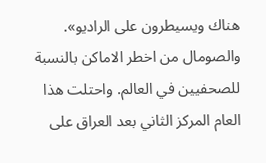هناك ويسيطرون على الراديو». والصومال من اخطر الاماكن بالنسبة للصحفيين في العالم. واحتلت هذا العام المركز الثاني بعد العراق على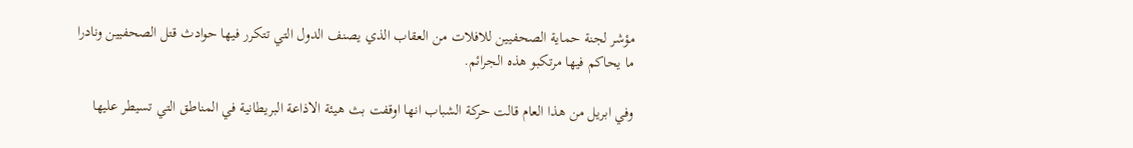مؤشر لجنة حماية الصحفيين للافلات من العقاب الذي يصنف الدول التي تتكرر فيها حوادث قتل الصحفيين ونادرا ما يحاكم فيها مرتكبو هذه الجرائم.

وفي ابريل من هذا العام قالت حركة الشباب انها اوقفت بث هيئة الاذاعة البريطانية في المناطق التي تسيطر عليها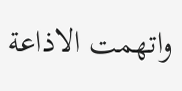واتهمت الاذاعة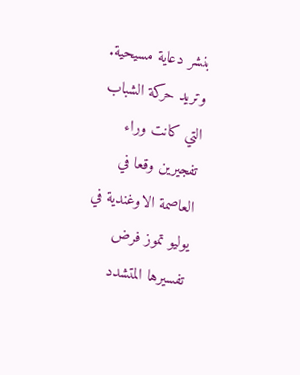بنشر دعاية مسيحية. وتريد حركة الشباب التي كانت وراء تفجيرين وقعا في العاصمة الاوغندية في يوليو تموز فرض تفسيرها المتشدد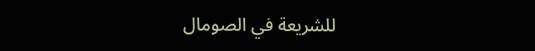للشريعة في الصومال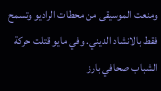ومنعت الموسيقى من محطات الراديو وتسمح فقط بالانشاد الديني. وفي مايو قتلت حركة الشباب صحافي بارز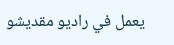يعمل في راديو مقديشو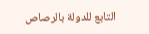التابع للدولة بالرصاص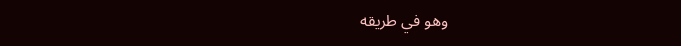وهو في طريقه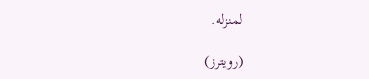لمنزله.

(رويترز)